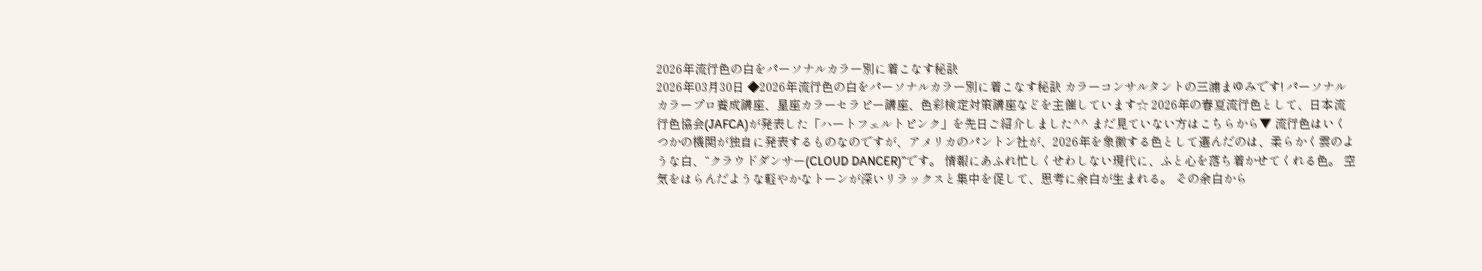2026年流行色の白をパーソナルカラー別に着こなす秘訣
2026年03月30日 ◆2026年流行色の白をパーソナルカラー別に着こなす秘訣 カラーコンサルタントの三浦まゆみです! パーソナルカラープロ養成講座、星座カラーセラピー講座、色彩検定対策講座などを主催しています☆ 2026年の春夏流行色として、日本流行色協会(JAFCA)が発表した「ハートフェルトピンク」を先日ご紹介しました^^ まだ見ていない方はこちらから▼ 流行色はいくつかの機関が独自に発表するものなのですが、アメリカのパントン社が、2026年を象徴する色として選んだのは、柔らかく雲のような白、“クラウドダンサー(CLOUD DANCER)”です。 情報にあふれ忙しくせわしない現代に、ふと心を落ち着かせてくれる色。 空気をはらんだような軽やかなトーンが深いリラックスと集中を促して、思考に余白が生まれる。 その余白から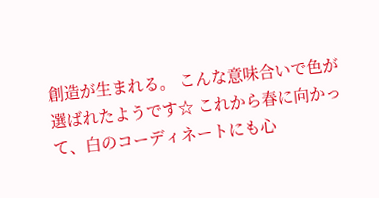創造が生まれる。 こんな意味合いで色が選ばれたようです☆ これから春に向かって、白のコーディネートにも心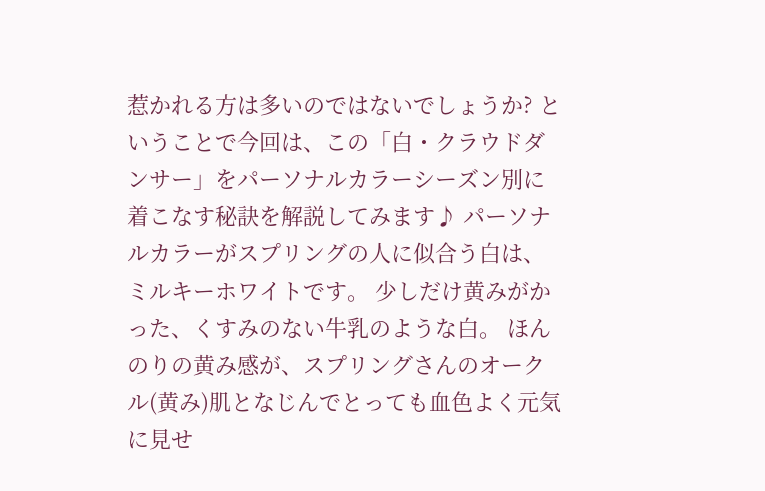惹かれる方は多いのではないでしょうか? ということで今回は、この「白・クラウドダンサー」をパーソナルカラーシーズン別に着こなす秘訣を解説してみます♪ パーソナルカラーがスプリングの人に似合う白は、ミルキーホワイトです。 少しだけ黄みがかった、くすみのない牛乳のような白。 ほんのりの黄み感が、スプリングさんのオークル(黄み)肌となじんでとっても血色よく元気に見せ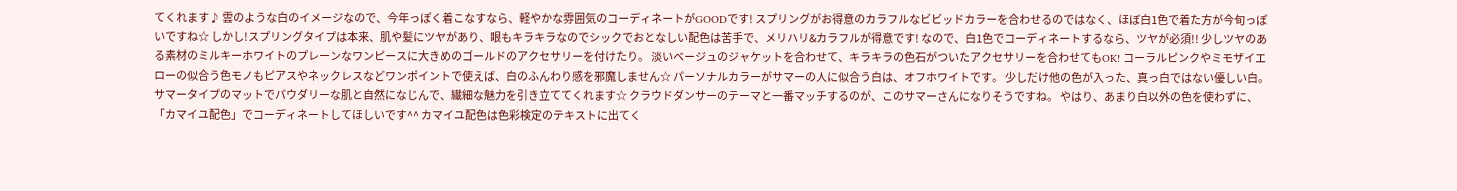てくれます♪ 雲のような白のイメージなので、今年っぽく着こなすなら、軽やかな雰囲気のコーディネートがGOODです! スプリングがお得意のカラフルなビビッドカラーを合わせるのではなく、ほぼ白1色で着た方が今旬っぽいですね☆ しかし!スプリングタイプは本来、肌や髪にツヤがあり、眼もキラキラなのでシックでおとなしい配色は苦手で、メリハリ&カラフルが得意です! なので、白1色でコーディネートするなら、ツヤが必須!! 少しツヤのある素材のミルキーホワイトのプレーンなワンピースに大きめのゴールドのアクセサリーを付けたり。 淡いベージュのジャケットを合わせて、キラキラの色石がついたアクセサリーを合わせてもOK! コーラルピンクやミモザイエローの似合う色モノもピアスやネックレスなどワンポイントで使えば、白のふんわり感を邪魔しません☆ パーソナルカラーがサマーの人に似合う白は、オフホワイトです。 少しだけ他の色が入った、真っ白ではない優しい白。 サマータイプのマットでパウダリーな肌と自然になじんで、繊細な魅力を引き立ててくれます☆ クラウドダンサーのテーマと一番マッチするのが、このサマーさんになりそうですね。 やはり、あまり白以外の色を使わずに、「カマイユ配色」でコーディネートしてほしいです^^ カマイユ配色は色彩検定のテキストに出てく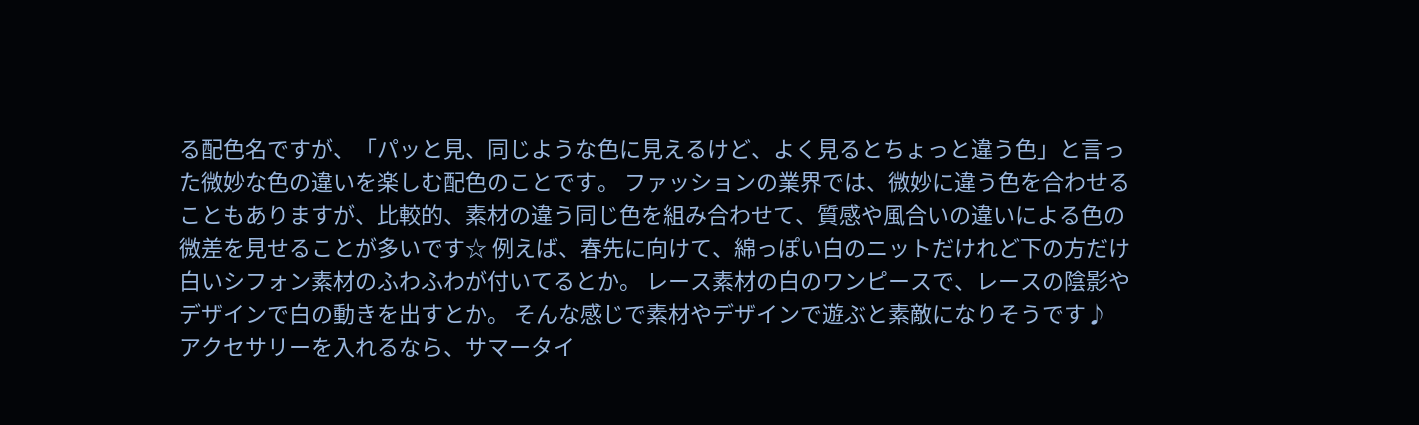る配色名ですが、「パッと見、同じような色に見えるけど、よく見るとちょっと違う色」と言った微妙な色の違いを楽しむ配色のことです。 ファッションの業界では、微妙に違う色を合わせることもありますが、比較的、素材の違う同じ色を組み合わせて、質感や風合いの違いによる色の微差を見せることが多いです☆ 例えば、春先に向けて、綿っぽい白のニットだけれど下の方だけ白いシフォン素材のふわふわが付いてるとか。 レース素材の白のワンピースで、レースの陰影やデザインで白の動きを出すとか。 そんな感じで素材やデザインで遊ぶと素敵になりそうです♪ アクセサリーを入れるなら、サマータイ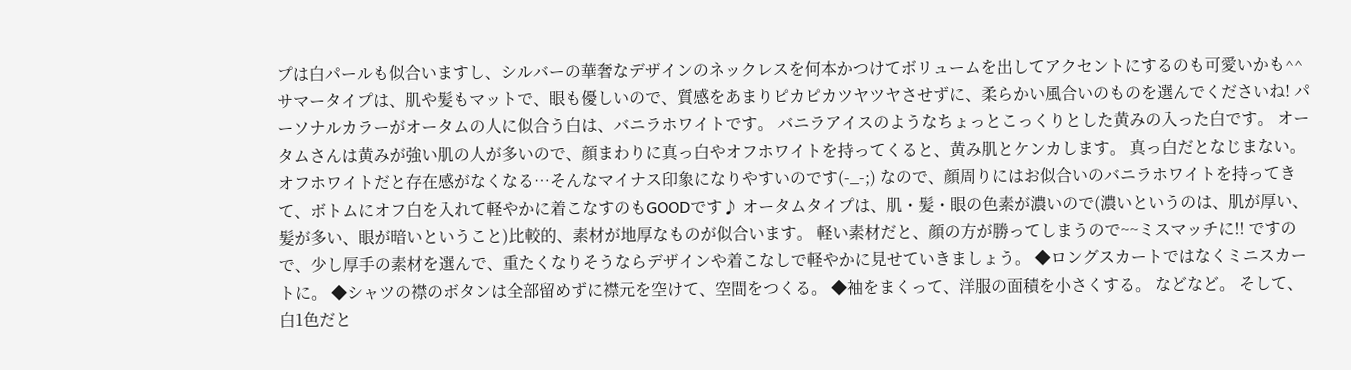プは白パールも似合いますし、シルバーの華奢なデザインのネックレスを何本かつけてボリュームを出してアクセントにするのも可愛いかも^^ サマータイプは、肌や髪もマットで、眼も優しいので、質感をあまりピカピカツヤツヤさせずに、柔らかい風合いのものを選んでくださいね! パーソナルカラーがオータムの人に似合う白は、バニラホワイトです。 バニラアイスのようなちょっとこっくりとした黄みの入った白です。 オータムさんは黄みが強い肌の人が多いので、顔まわりに真っ白やオフホワイトを持ってくると、黄み肌とケンカします。 真っ白だとなじまない。オフホワイトだと存在感がなくなる…そんなマイナス印象になりやすいのです(-_-;) なので、顔周りにはお似合いのバニラホワイトを持ってきて、ボトムにオフ白を入れて軽やかに着こなすのもGOODです♪ オータムタイプは、肌・髪・眼の色素が濃いので(濃いというのは、肌が厚い、髪が多い、眼が暗いということ)比較的、素材が地厚なものが似合います。 軽い素材だと、顔の方が勝ってしまうので~~ミスマッチに!! ですので、少し厚手の素材を選んで、重たくなりそうならデザインや着こなしで軽やかに見せていきましょう。 ◆ロングスカートではなくミニスカートに。 ◆シャツの襟のボタンは全部留めずに襟元を空けて、空間をつくる。 ◆袖をまくって、洋服の面積を小さくする。 などなど。 そして、白1色だと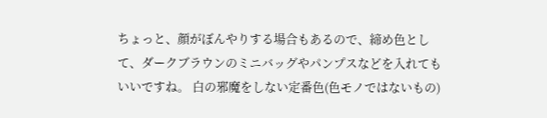ちょっと、顔がぼんやりする場合もあるので、締め色として、ダークブラウンのミニバッグやパンプスなどを入れてもいいですね。 白の邪魔をしない定番色(色モノではないもの)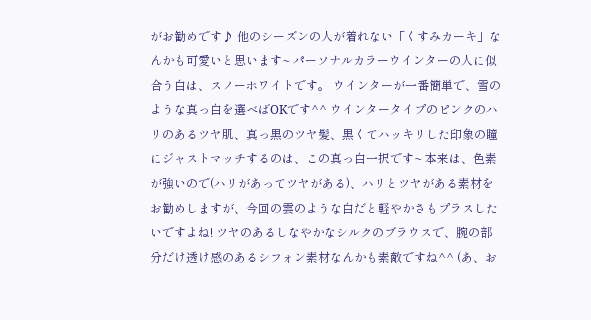がお勧めです♪ 他のシーズンの人が着れない「くすみカーキ」なんかも可愛いと思います~ パーソナルカラーウインターの人に似合う白は、スノーホワイトです。 ウインターが一番簡単で、雪のような真っ白を選べばOKです^^ ウインタータイプのピンクのハリのあるツヤ肌、真っ黒のツヤ髪、黒くてハッキリした印象の瞳にジャストマッチするのは、この真っ白一択です~ 本来は、色素が強いので(ハリがあってツヤがある)、ハリとツヤがある素材をお勧めしますが、今回の雲のような白だと軽やかさもプラスしたいですよね! ツヤのあるしなやかなシルクのブラウスで、腕の部分だけ透け感のあるシフォン素材なんかも素敵ですね^^ (あ、お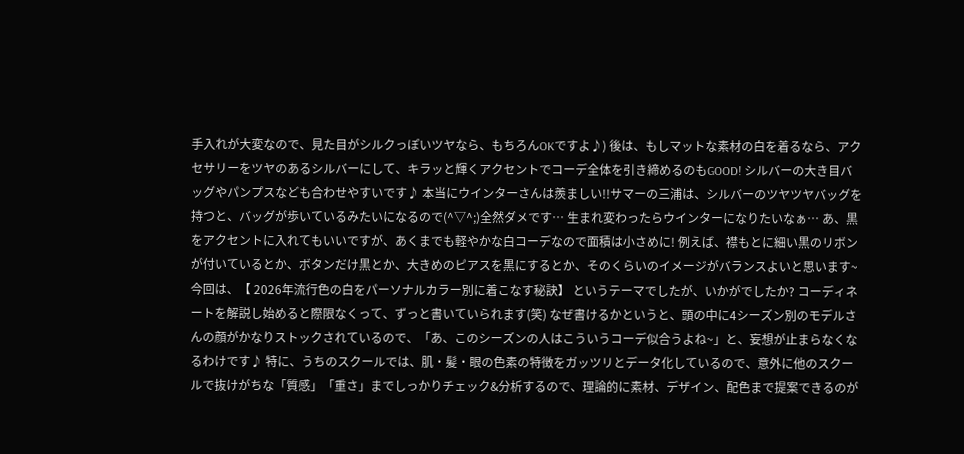手入れが大変なので、見た目がシルクっぽいツヤなら、もちろんOKですよ♪) 後は、もしマットな素材の白を着るなら、アクセサリーをツヤのあるシルバーにして、キラッと輝くアクセントでコーデ全体を引き締めるのもGOOD! シルバーの大き目バッグやパンプスなども合わせやすいです♪ 本当にウインターさんは羨ましい!!サマーの三浦は、シルバーのツヤツヤバッグを持つと、バッグが歩いているみたいになるので(^▽^;)全然ダメです… 生まれ変わったらウインターになりたいなぁ… あ、黒をアクセントに入れてもいいですが、あくまでも軽やかな白コーデなので面積は小さめに! 例えば、襟もとに細い黒のリボンが付いているとか、ボタンだけ黒とか、大きめのピアスを黒にするとか、そのくらいのイメージがバランスよいと思います~ 今回は、【 2026年流行色の白をパーソナルカラー別に着こなす秘訣】 というテーマでしたが、いかがでしたか? コーディネートを解説し始めると際限なくって、ずっと書いていられます(笑) なぜ書けるかというと、頭の中に4シーズン別のモデルさんの顔がかなりストックされているので、「あ、このシーズンの人はこういうコーデ似合うよね~」と、妄想が止まらなくなるわけです♪ 特に、うちのスクールでは、肌・髪・眼の色素の特徴をガッツリとデータ化しているので、意外に他のスクールで抜けがちな「質感」「重さ」までしっかりチェック&分析するので、理論的に素材、デザイン、配色まで提案できるのが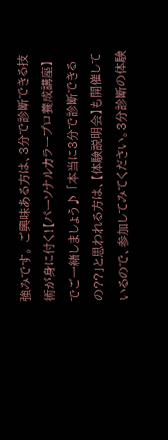強みです。 ご興味ある方は、3分で診断できる技術が身に付く!【パーソナルカラープロ養成講座】でご一緒しましょう♪ 「本当に3分で診断できるの??」と思われる方は、【体験説明会】も開催しているので、参加してみてください。3分診断の体験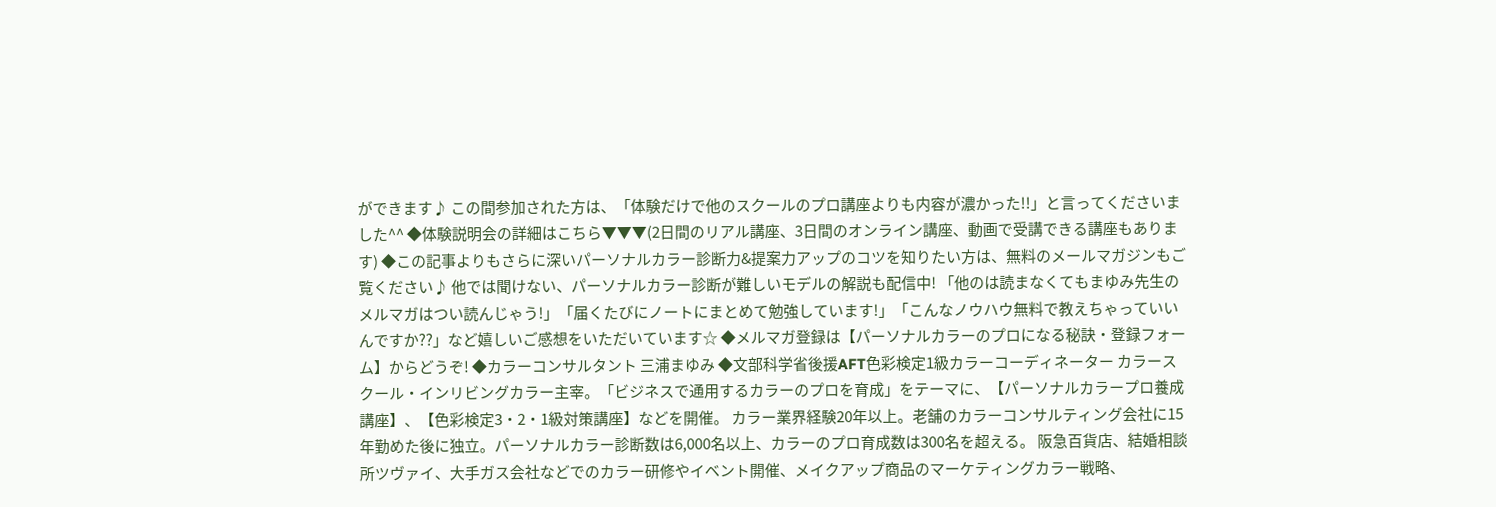ができます♪ この間参加された方は、「体験だけで他のスクールのプロ講座よりも内容が濃かった!!」と言ってくださいました^^ ◆体験説明会の詳細はこちら▼▼▼(2日間のリアル講座、3日間のオンライン講座、動画で受講できる講座もあります) ◆この記事よりもさらに深いパーソナルカラー診断力&提案力アップのコツを知りたい方は、無料のメールマガジンもご覧ください♪ 他では聞けない、パーソナルカラー診断が難しいモデルの解説も配信中! 「他のは読まなくてもまゆみ先生のメルマガはつい読んじゃう!」「届くたびにノートにまとめて勉強しています!」「こんなノウハウ無料で教えちゃっていいんですか??」など嬉しいご感想をいただいています☆ ◆メルマガ登録は【パーソナルカラーのプロになる秘訣・登録フォーム】からどうぞ! ◆カラーコンサルタント 三浦まゆみ ◆文部科学省後援AFT色彩検定1級カラーコーディネーター カラースクール・インリビングカラー主宰。「ビジネスで通用するカラーのプロを育成」をテーマに、【パーソナルカラープロ養成講座】、【色彩検定3・2・1級対策講座】などを開催。 カラー業界経験20年以上。老舗のカラーコンサルティング会社に15年勤めた後に独立。パーソナルカラー診断数は6,000名以上、カラーのプロ育成数は300名を超える。 阪急百貨店、結婚相談所ツヴァイ、大手ガス会社などでのカラー研修やイベント開催、メイクアップ商品のマーケティングカラー戦略、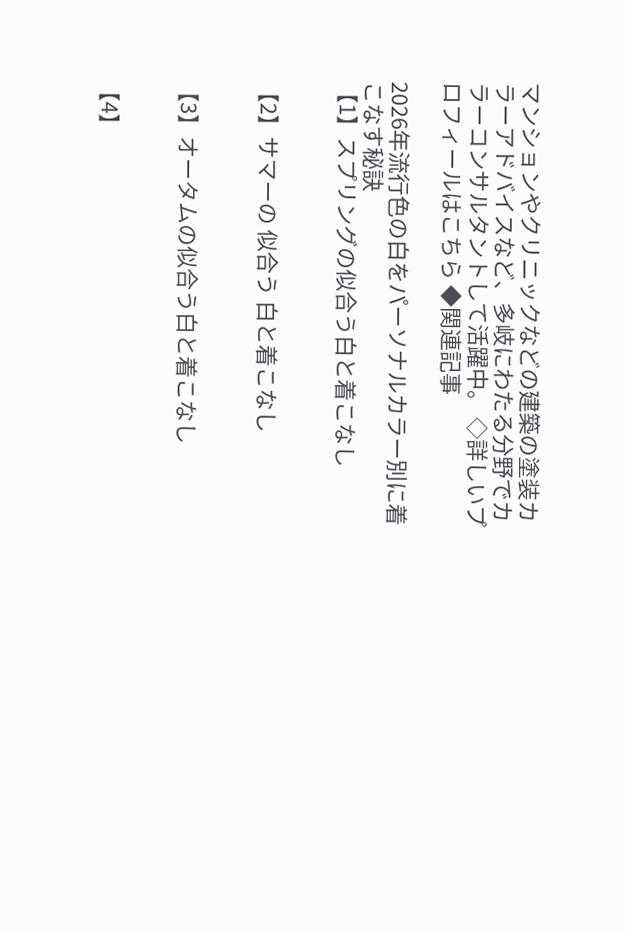マンションやクリニックなどの建築の塗装カラーアドバイスなど、多岐にわたる分野でカラーコンサルタントして活躍中。 ◇詳しいプロフィールはこちら ◆関連記事

2026年流行色の白をパーソナルカラー別に着こなす秘訣
【1】スプリングの似合う白と着こなし


【2】サマーの 似合う 白と着こなし


【3】オータムの似合う白と着こなし


【4】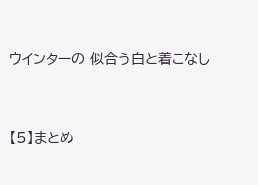ウインターの 似合う白と着こなし


【5】まとめ